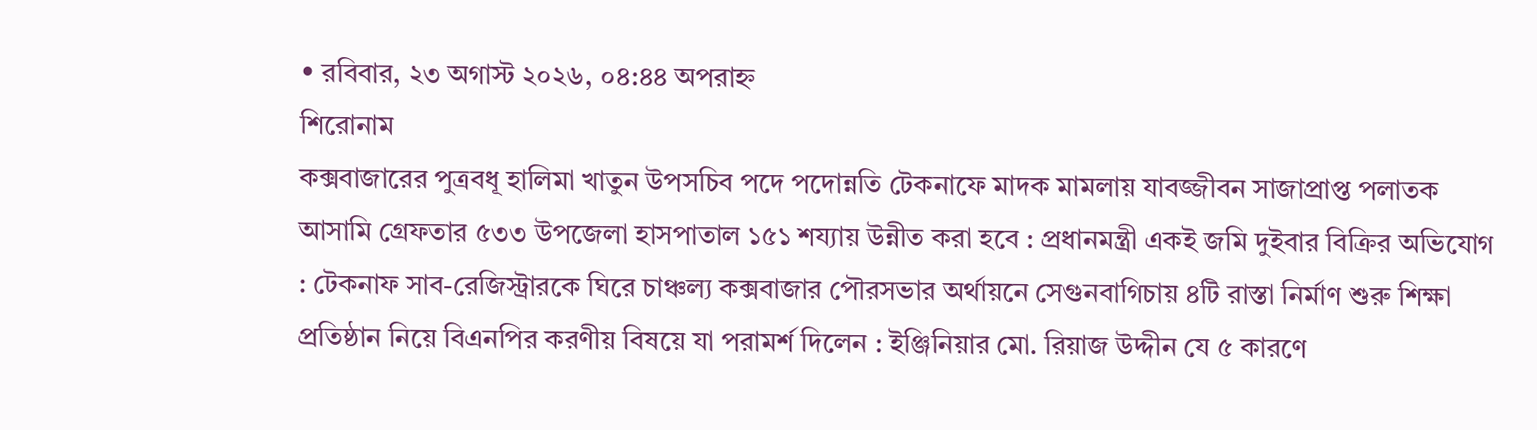• রবিবার, ২৩ অগাস্ট ২০২৬, ০৪:৪৪ অপরাহ্ন
শিরোনাম
কক্সবাজারের পুত্রবধূ হালিমা খাতুন উপসচিব পদে পদোন্নতি টেকনাফে মাদক মামলায় যাবজ্জীবন সাজাপ্রাপ্ত পলাতক আসামি গ্রেফতার ৫৩৩ উপজেলা হাসপাতাল ১৫১ শয্যায় উন্নীত করা হবে : প্রধানমন্ত্রী একই জমি দুইবার বিক্রির অভিযোগ : টেকনাফ সাব-রেজিস্ট্রারকে ঘিরে চাঞ্চল্য কক্সবাজার পৌরসভার অর্থায়নে সেগুনবাগিচায় ৪টি রাস্তা নির্মাণ শুরু শিক্ষা প্রতিষ্ঠান নিয়ে বিএনপির করণীয় বিষয়ে যা পরামর্শ দিলেন : ইঞ্জিনিয়ার মো. রিয়াজ উদ্দীন যে ৫ কারণে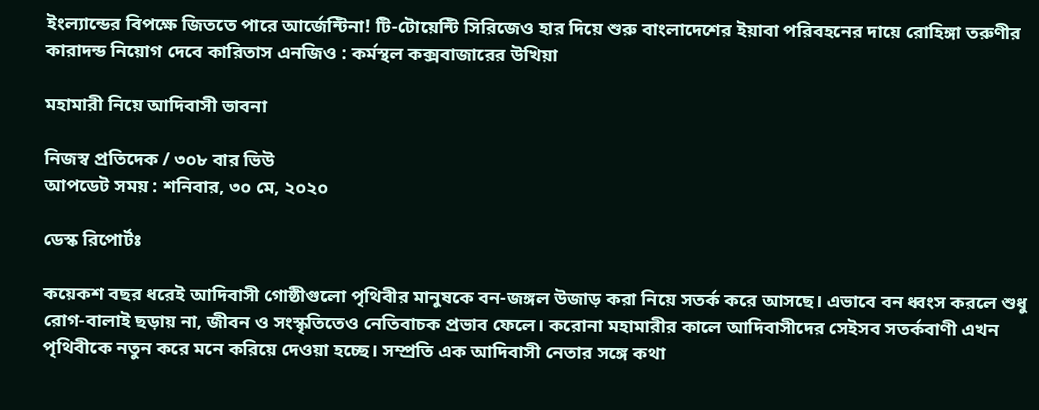ইংল্যান্ডের বিপক্ষে জিততে পারে আর্জেন্টিনা! টি-টোয়েন্টি সিরিজেও হার দিয়ে শুরু বাংলাদেশের ইয়াবা পরিবহনের দায়ে রোহিঙ্গা তরুণীর কারাদন্ড নিয়োগ দেবে কারিতাস এনজিও : কর্মস্থল কক্সবাজারের উখিয়া

মহামারী নিয়ে আদিবাসী ভাবনা

নিজস্ব প্রতিদেক / ৩০৮ বার ভিউ
আপডেট সময় : শনিবার, ৩০ মে, ২০২০

ডেস্ক রিপোর্টঃ

কয়েকশ বছর ধরেই আদিবাসী গোষ্ঠীগুলো পৃথিবীর মানুষকে বন-জঙ্গল উজাড় করা নিয়ে সতর্ক করে আসছে। এভাবে বন ধ্বংস করলে শুধু রোগ-বালাই ছড়ায় না, জীবন ও সংস্কৃতিতেও নেতিবাচক প্রভাব ফেলে। করোনা মহামারীর কালে আদিবাসীদের সেইসব সতর্কবাণী এখন পৃথিবীকে নতুন করে মনে করিয়ে দেওয়া হচ্ছে। সম্প্রতি এক আদিবাসী নেতার সঙ্গে কথা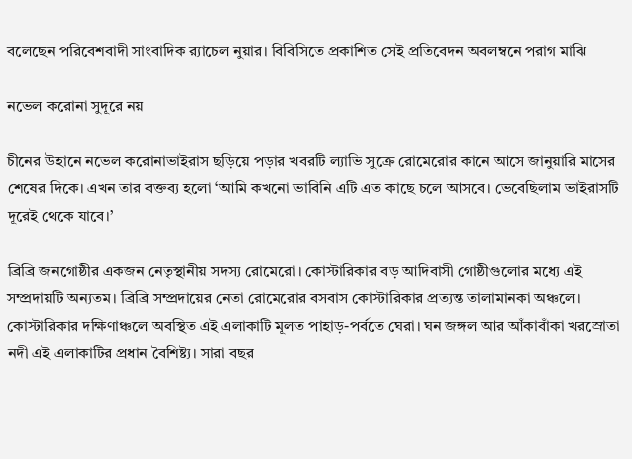বলেছেন পরিবেশবাদী সাংবাদিক র‌্যাচেল নুয়ার। বিবিসিতে প্রকাশিত সেই প্রতিবেদন অবলম্বনে পরাগ মাঝি

নভেল করোনা সুদূরে নয়

চীনের উহানে নভেল করোনাভাইরাস ছড়িয়ে পড়ার খবরটি ল্যাভি সুক্রে রোমেরোর কানে আসে জানুয়ারি মাসের শেষের দিকে। এখন তার বক্তব্য হলো ‘আমি কখনো ভাবিনি এটি এত কাছে চলে আসবে। ভেবেছিলাম ভাইরাসটি দূরেই থেকে যাবে।’

ব্রিব্রি জনগোষ্ঠীর একজন নেতৃস্থানীয় সদস্য রোমেরো। কোস্টারিকার বড় আদিবাসী গোষ্ঠীগুলোর মধ্যে এই সম্প্রদায়টি অন্যতম। ব্রিব্রি সম্প্রদায়ের নেতা রোমেরোর বসবাস কোস্টারিকার প্রত্যন্ত তালামানকা অঞ্চলে। কোস্টারিকার দক্ষিণাঞ্চলে অবস্থিত এই এলাকাটি মূলত পাহাড়-পর্বতে ঘেরা। ঘন জঙ্গল আর আঁকাবাঁকা খরস্রোতা নদী এই এলাকাটির প্রধান বৈশিষ্ট্য। সারা বছর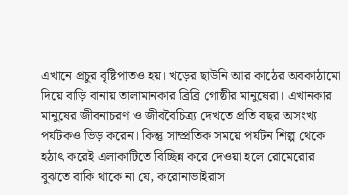এখানে প্রচুর বৃষ্টিপাতও হয়। খড়ের ছাউনি আর কাঠের অবকাঠামো দিয়ে বাড়ি বানায় তালামানকার ব্রিব্রি গোষ্ঠীর মানুষেরা। এখানকার মানুষের জীবনাচরণ ও জীববৈচিত্র্য দেখতে প্রতি বছর অসংখ্য পর্যটকও ভিড় করেন। কিন্তু সাম্প্রতিক সময়ে পর্যটন শিল্প থেকে হঠাৎ করেই এলাকাটিতে বিচ্ছিন্ন করে দেওয়া হলে রোমেরোর বুঝতে বাকি থাকে না যে, করোনাভাইরাস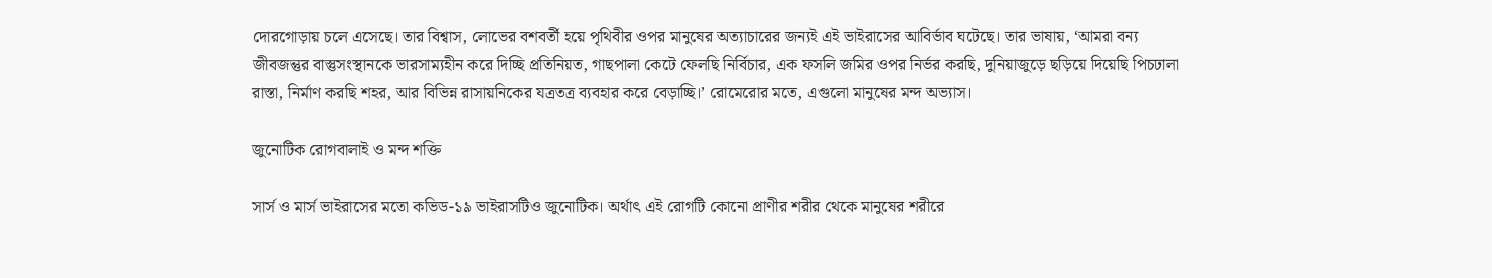দোরগোড়ায় চলে এসেছে। তার বিশ্বাস, লোভের বশবর্তী হয়ে পৃথিবীর ওপর মানুষের অত্যাচারের জন্যই এই ভাইরাসের আবির্ভাব ঘটেছে। তার ভাষায়, ‘আমরা বন্য জীবজন্তুর বাস্তুসংস্থানকে ভারসাম্যহীন করে দিচ্ছি প্রতিনিয়ত, গাছপালা কেটে ফেলছি নির্বিচার, এক ফসলি জমির ওপর নির্ভর করছি, দুনিয়াজুড়ে ছড়িয়ে দিয়েছি পিচঢালা রাস্তা, নির্মাণ করছি শহর, আর বিভিন্ন রাসায়নিকের যত্রতত্র ব্যবহার করে বেড়াচ্ছি।’ রোমেরোর মতে, এগুলো মানুষের মন্দ অভ্যাস।

জুনোটিক রোগবালাই ও মন্দ শক্তি

সার্স ও মার্স ভাইরাসের মতো কভিড-১৯ ভাইরাসটিও জুনোটিক। অর্থাৎ এই রোগটি কোনো প্রাণীর শরীর থেকে মানুষের শরীরে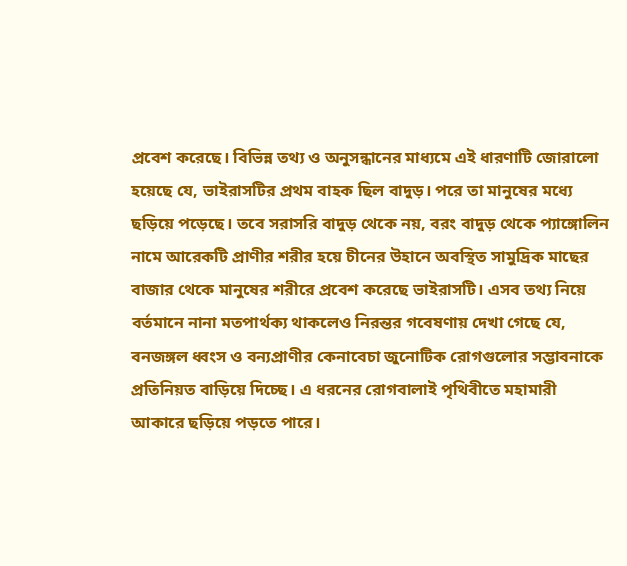প্রবেশ করেছে। বিভিন্ন তথ্য ও অনুসন্ধানের মাধ্যমে এই ধারণাটি জোরালো হয়েছে যে, ভাইরাসটির প্রথম বাহক ছিল বাদুড়। পরে তা মানুষের মধ্যে ছড়িয়ে পড়েছে। তবে সরাসরি বাদুড় থেকে নয়, বরং বাদুড় থেকে প্যাঙ্গোলিন নামে আরেকটি প্রাণীর শরীর হয়ে চীনের উহানে অবস্থিত সামুদ্রিক মাছের বাজার থেকে মানুষের শরীরে প্রবেশ করেছে ভাইরাসটি। এসব তথ্য নিয়ে বর্তমানে নানা মতপার্থক্য থাকলেও নিরন্তর গবেষণায় দেখা গেছে যে, বনজঙ্গল ধ্বংস ও বন্যপ্রাণীর কেনাবেচা জুনোটিক রোগগুলোর সম্ভাবনাকে প্রতিনিয়ত বাড়িয়ে দিচ্ছে। এ ধরনের রোগবালাই পৃথিবীতে মহামারী আকারে ছড়িয়ে পড়তে পারে।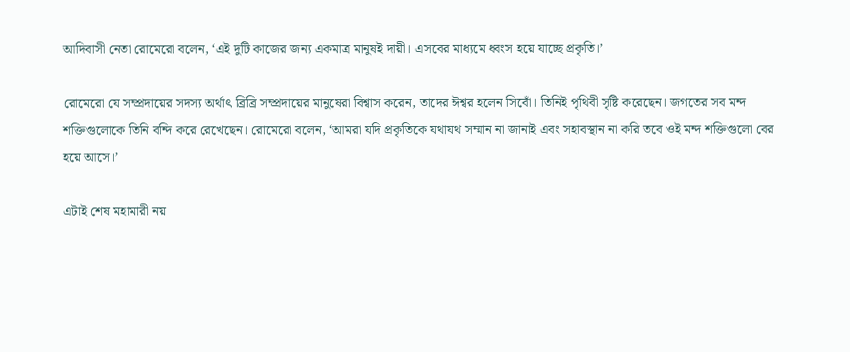আদিবাসী নেতা রোমেরো বলেন, ‘এই দুটি কাজের জন্য একমাত্র মানুষই দায়ী। এসবের মাধ্যমে ধ্বংস হয়ে যাচ্ছে প্রকৃতি।’

রোমেরো যে সম্প্রদায়ের সদস্য অর্থাৎ ব্রিব্রি সম্প্রদায়ের মানুষেরা বিশ্বাস করেন, তাদের ঈশ্বর হলেন সিবোঁ। তিনিই পৃথিবী সৃষ্টি করেছেন। জগতের সব মন্দ শক্তিগুলোকে তিনি বন্দি করে রেখেছেন। রোমেরো বলেন, ‘আমরা যদি প্রকৃতিকে যথাযথ সম্মান না জানাই এবং সহাবস্থান না করি তবে ওই মন্দ শক্তিগুলো বের হয়ে আসে।’

এটাই শেষ মহামারী নয়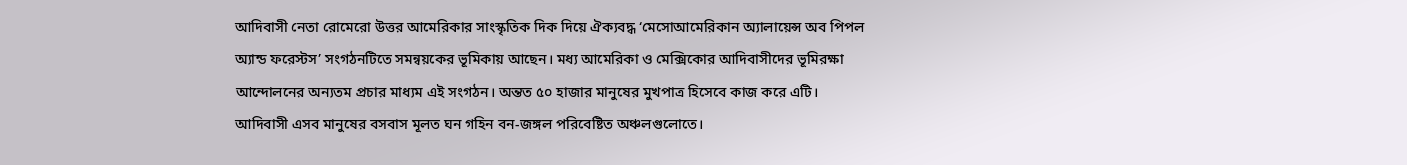আদিবাসী নেতা রোমেরো উত্তর আমেরিকার সাংস্কৃতিক দিক দিয়ে ঐক্যবদ্ধ ‘মেসোআমেরিকান অ্যালায়েন্স অব পিপল অ্যান্ড ফরেস্টস’ সংগঠনটিতে সমন্বয়কের ভূমিকায় আছেন। মধ্য আমেরিকা ও মেক্সিকোর আদিবাসীদের ভূমিরক্ষা আন্দোলনের অন্যতম প্রচার মাধ্যম এই সংগঠন। অন্তত ৫০ হাজার মানুষের মুখপাত্র হিসেবে কাজ করে এটি। আদিবাসী এসব মানুষের বসবাস মূলত ঘন গহিন বন-জঙ্গল পরিবেষ্টিত অঞ্চলগুলোতে।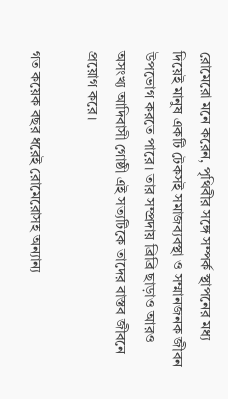রোমেরো মনে করেন, পৃথিবীর সঙ্গে সম্পর্ক স্থাপনের মধ্য দিয়েই মানুষ একটি টেকসই সমাজব্যবস্থা ও সম্মানজনক জীবন উপভোগ করতে পারে। তার সম্প্রদায় ব্রিব্রি ছাড়াও আরও অসংখ্য আদিবাসী গোষ্ঠী এই সত্যটিকে তাদের বাস্তব জীবনে প্রয়োগ করে।

গত কয়েক বছর ধরেই রোমেরোসহ অন্যান্য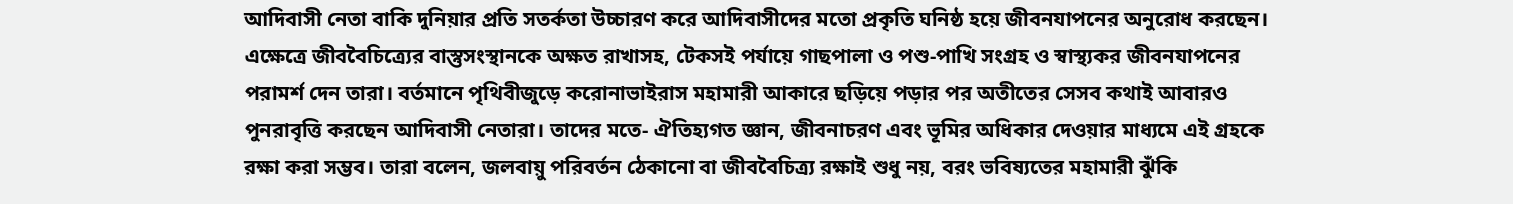আদিবাসী নেতা বাকি দুনিয়ার প্রতি সতর্কতা উচ্চারণ করে আদিবাসীদের মতো প্রকৃতি ঘনিষ্ঠ হয়ে জীবনযাপনের অনুরোধ করছেন। এক্ষেত্রে জীববৈচিত্র্যের বাস্তুসংস্থানকে অক্ষত রাখাসহ, টেকসই পর্যায়ে গাছপালা ও পশু-পাখি সংগ্রহ ও স্বাস্থ্যকর জীবনযাপনের পরামর্শ দেন তারা। বর্তমানে পৃথিবীজুড়ে করোনাভাইরাস মহামারী আকারে ছড়িয়ে পড়ার পর অতীতের সেসব কথাই আবারও পুনরাবৃত্তি করছেন আদিবাসী নেতারা। তাদের মতে- ঐতিহ্যগত জ্ঞান, জীবনাচরণ এবং ভূমির অধিকার দেওয়ার মাধ্যমে এই গ্রহকে রক্ষা করা সম্ভব। তারা বলেন, জলবায়ু পরিবর্তন ঠেকানো বা জীববৈচিত্র্য রক্ষাই শুধু নয়, বরং ভবিষ্যতের মহামারী ঝুঁকি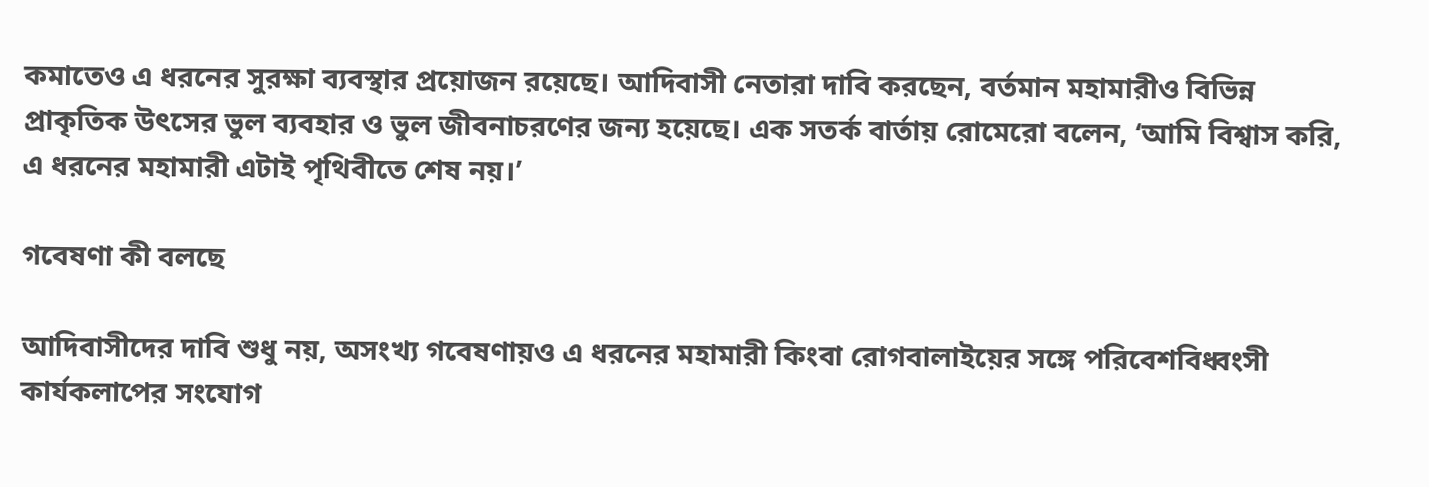কমাতেও এ ধরনের সুরক্ষা ব্যবস্থার প্রয়োজন রয়েছে। আদিবাসী নেতারা দাবি করছেন, বর্তমান মহামারীও বিভিন্ন প্রাকৃতিক উৎসের ভুল ব্যবহার ও ভুল জীবনাচরণের জন্য হয়েছে। এক সতর্ক বার্তায় রোমেরো বলেন, ‘আমি বিশ্বাস করি, এ ধরনের মহামারী এটাই পৃথিবীতে শেষ নয়।’

গবেষণা কী বলছে

আদিবাসীদের দাবি শুধু নয়, অসংখ্য গবেষণায়ও এ ধরনের মহামারী কিংবা রোগবালাইয়ের সঙ্গে পরিবেশবিধ্বংসী কার্যকলাপের সংযোগ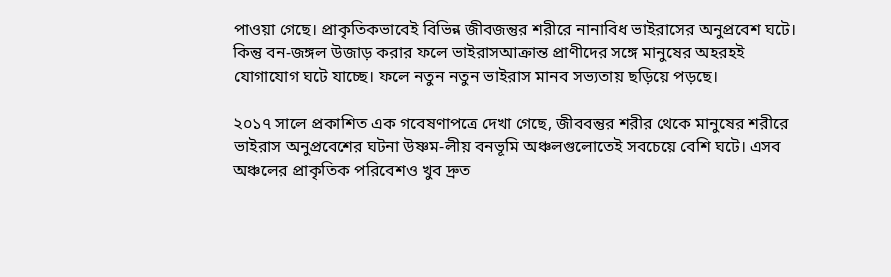পাওয়া গেছে। প্রাকৃতিকভাবেই বিভিন্ন জীবজন্তুর শরীরে নানাবিধ ভাইরাসের অনুপ্রবেশ ঘটে। কিন্তু বন-জঙ্গল উজাড় করার ফলে ভাইরাসআক্রান্ত প্রাণীদের সঙ্গে মানুষের অহরহই যোগাযোগ ঘটে যাচ্ছে। ফলে নতুন নতুন ভাইরাস মানব সভ্যতায় ছড়িয়ে পড়ছে।

২০১৭ সালে প্রকাশিত এক গবেষণাপত্রে দেখা গেছে, জীববন্তুর শরীর থেকে মানুষের শরীরে ভাইরাস অনুপ্রবেশের ঘটনা উষ্ণম-লীয় বনভূমি অঞ্চলগুলোতেই সবচেয়ে বেশি ঘটে। এসব অঞ্চলের প্রাকৃতিক পরিবেশও খুব দ্রুত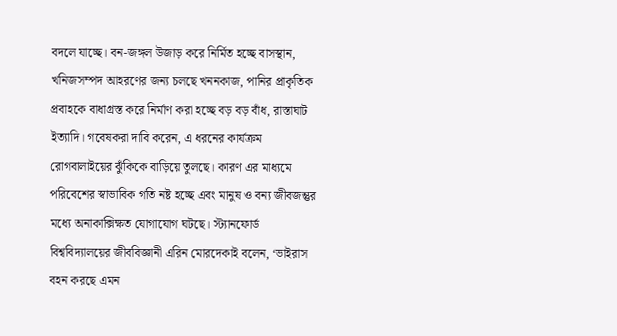বদলে যাচ্ছে। বন-জঙ্গল উজাড় করে নির্মিত হচ্ছে বাসস্থান, খনিজসম্পদ আহরণের জন্য চলছে খননকাজ, পানির প্রাকৃতিক প্রবাহকে বাধাগ্রস্ত করে নির্মাণ করা হচ্ছে বড় বড় বাঁধ, রাস্তাঘাট ইত্যাদি। গবেষকরা দাবি করেন, এ ধরনের কার্যক্রম রোগবালাইয়ের ঝুঁকিকে বাড়িয়ে তুলছে। কারণ এর মাধ্যমে পরিবেশের স্বাভাবিক গতি নষ্ট হচ্ছে এবং মানুষ ও বন্য জীবজন্তুর মধ্যে অনাকাক্সিক্ষত যোগাযোগ ঘটছে। স্ট্যানফোর্ড বিশ্ববিদ্যালয়ের জীববিজ্ঞানী এরিন মোরদেকাই বলেন, ‘ভাইরাস বহন করছে এমন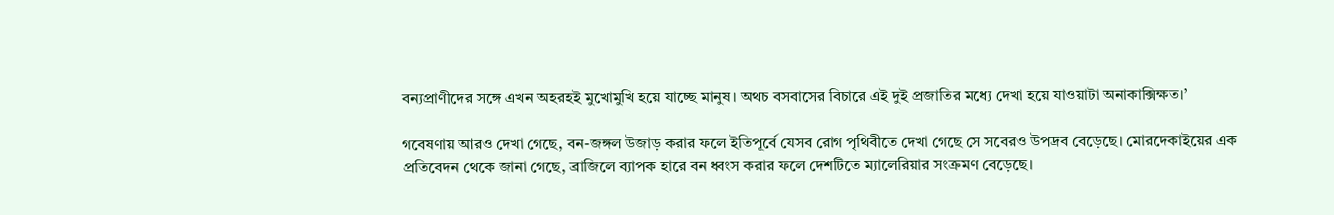বন্যপ্রাণীদের সঙ্গে এখন অহরহই মুখোমুখি হয়ে যাচ্ছে মানুষ। অথচ বসবাসের বিচারে এই দুই প্রজাতির মধ্যে দেখা হয়ে যাওয়াটা অনাকাক্সিক্ষত।’

গবেষণায় আরও দেখা গেছে, বন-জঙ্গল উজাড় করার ফলে ইতিপূর্বে যেসব রোগ পৃথিবীতে দেখা গেছে সে সবেরও উপদ্রব বেড়েছে। মোরদেকাইয়ের এক প্রতিবেদন থেকে জানা গেছে, ব্রাজিলে ব্যাপক হারে বন ধ্বংস করার ফলে দেশটিতে ম্যালেরিয়ার সংক্রমণ বেড়েছে।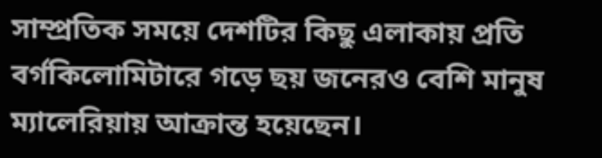সাম্প্রতিক সময়ে দেশটির কিছু এলাকায় প্রতি বর্গকিলোমিটারে গড়ে ছয় জনেরও বেশি মানুষ ম্যালেরিয়ায় আক্রান্ত হয়েছেন।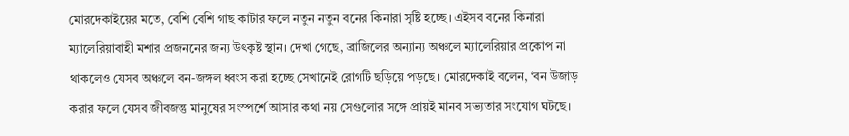মোরদেকাইয়ের মতে, বেশি বেশি গাছ কাটার ফলে নতুন নতুন বনের কিনারা সৃষ্টি হচ্ছে। এইসব বনের কিনারা ম্যালেরিয়াবাহী মশার প্রজননের জন্য উৎকৃষ্ট স্থান। দেখা গেছে, ব্রাজিলের অন্যান্য অঞ্চলে ম্যালেরিয়ার প্রকোপ না থাকলেও যেসব অঞ্চলে বন-জঙ্গল ধ্বংস করা হচ্ছে সেখানেই রোগটি ছড়িয়ে পড়ছে। মোরদেকাই বলেন, ‘বন উজাড় করার ফলে যেসব জীবজন্তু মানুষের সংস্পর্শে আসার কথা নয় সেগুলোর সঙ্গে প্রায়ই মানব সভ্যতার সংযোগ ঘটছে।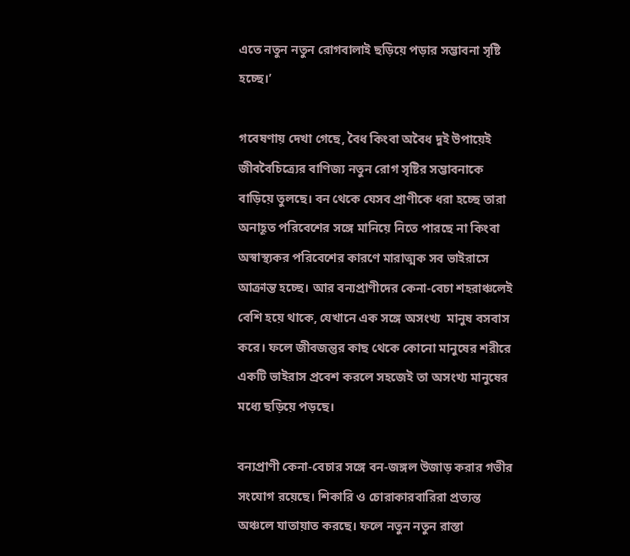এতে নতুন নতুন রোগবালাই ছড়িয়ে পড়ার সম্ভাবনা সৃষ্টি হচ্ছে।’

গবেষণায় দেখা গেছে, বৈধ কিংবা অবৈধ দুই উপায়েই জীববৈচিত্র্যের বাণিজ্য নতুন রোগ সৃষ্টির সম্ভাবনাকে বাড়িয়ে তুলছে। বন থেকে যেসব প্রাণীকে ধরা হচ্ছে তারা অনাহূত পরিবেশের সঙ্গে মানিয়ে নিতে পারছে না কিংবা অস্বাস্থ্যকর পরিবেশের কারণে মারাত্মক সব ভাইরাসে আক্রান্ত হচ্ছে। আর বন্যপ্রাণীদের কেনা-বেচা শহরাঞ্চলেই বেশি হয়ে থাকে, যেখানে এক সঙ্গে অসংখ্য  মানুষ বসবাস করে। ফলে জীবজন্তুর কাছ থেকে কোনো মানুষের শরীরে একটি ভাইরাস প্রবেশ করলে সহজেই তা অসংখ্য মানুষের মধ্যে ছড়িয়ে পড়ছে।

বন্যপ্রাণী কেনা-বেচার সঙ্গে বন-জঙ্গল উজাড় করার গভীর সংযোগ রয়েছে। শিকারি ও চোরাকারবারিরা প্রত্যন্ত অঞ্চলে যাতায়াত করছে। ফলে নতুন নতুন রাস্তা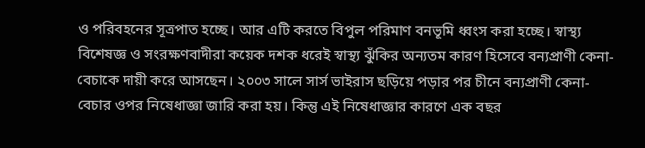ও পরিবহনের সূত্রপাত হচ্ছে। আর এটি করতে বিপুল পরিমাণ বনভূমি ধ্বংস করা হচ্ছে। স্বাস্থ্য বিশেষজ্ঞ ও সংরক্ষণবাদীরা কয়েক দশক ধরেই স্বাস্থ্য ঝুঁকির অন্যতম কারণ হিসেবে বন্যপ্রাণী কেনা-বেচাকে দায়ী করে আসছেন। ২০০৩ সালে সার্স ভাইরাস ছড়িয়ে পড়ার পর চীনে বন্যপ্রাণী কেনা-বেচার ওপর নিষেধাজ্ঞা জারি করা হয়। কিন্তু এই নিষেধাজ্ঞার কারণে এক বছর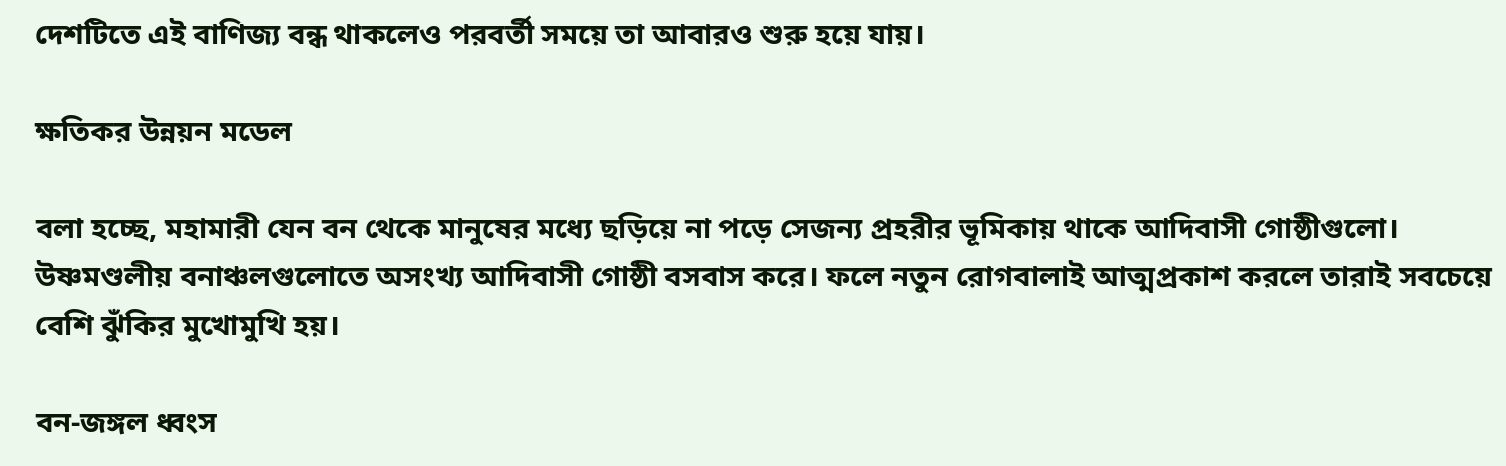দেশটিতে এই বাণিজ্য বন্ধ থাকলেও পরবর্তী সময়ে তা আবারও শুরু হয়ে যায়।

ক্ষতিকর উন্নয়ন মডেল

বলা হচ্ছে, মহামারী যেন বন থেকে মানুষের মধ্যে ছড়িয়ে না পড়ে সেজন্য প্রহরীর ভূমিকায় থাকে আদিবাসী গোষ্ঠীগুলো। উষ্ণমণ্ডলীয় বনাঞ্চলগুলোতে অসংখ্য আদিবাসী গোষ্ঠী বসবাস করে। ফলে নতুন রোগবালাই আত্মপ্রকাশ করলে তারাই সবচেয়ে বেশি ঝুঁকির মুখোমুখি হয়।

বন-জঙ্গল ধ্বংস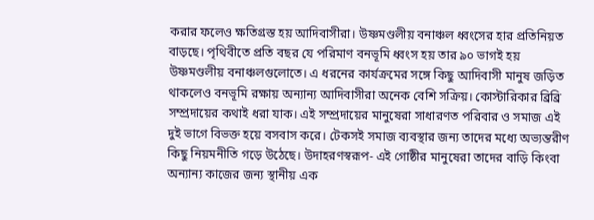করার ফলেও ক্ষতিগ্রস্ত হয় আদিবাসীরা। উষ্ণমণ্ডলীয় বনাঞ্চল ধ্বংসের হার প্রতিনিয়ত বাড়ছে। পৃথিবীতে প্রতি বছর যে পরিমাণ বনভূমি ধ্বংস হয় তার ৯০ ভাগই হয় উষ্ণমণ্ডলীয় বনাঞ্চলগুলোতে। এ ধরনের কার্যক্রমের সঙ্গে কিছু আদিবাসী মানুষ জড়িত থাকলেও বনভূমি রক্ষায় অন্যান্য আদিবাসীরা অনেক বেশি সক্রিয়। কোস্টারিকার ব্রিব্রি সম্প্রদায়ের কথাই ধরা যাক। এই সম্প্রদায়ের মানুষেরা সাধারণত পরিবার ও সমাজ এই দুই ভাগে বিভক্ত হয়ে বসবাস করে। টেকসই সমাজ ব্যবস্থার জন্য তাদের মধ্যে অভ্যন্তরীণ কিছু নিয়মনীতি গড়ে উঠেছে। উদাহরণস্বরূপ- এই গোষ্ঠীর মানুষেরা তাদের বাড়ি কিংবা অন্যান্য কাজের জন্য স্থানীয় এক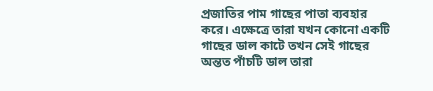প্রজাতির পাম গাছের পাতা ব্যবহার করে। এক্ষেত্রে তারা যখন কোনো একটি গাছের ডাল কাটে তখন সেই গাছের অন্তত পাঁচটি ডাল তারা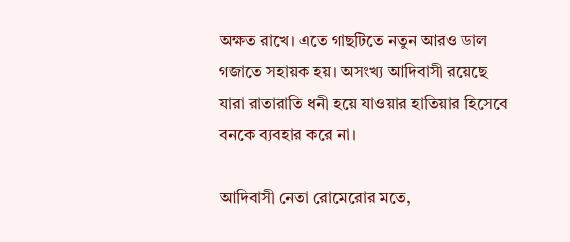অক্ষত রাখে। এতে গাছটিতে নতুন আরও ডাল গজাতে সহায়ক হয়। অসংখ্য আদিবাসী রয়েছে যারা রাতারাতি ধনী হয়ে যাওয়ার হাতিয়ার হিসেবে বনকে ব্যবহার করে না।

আদিবাসী নেতা রোমেরোর মতে,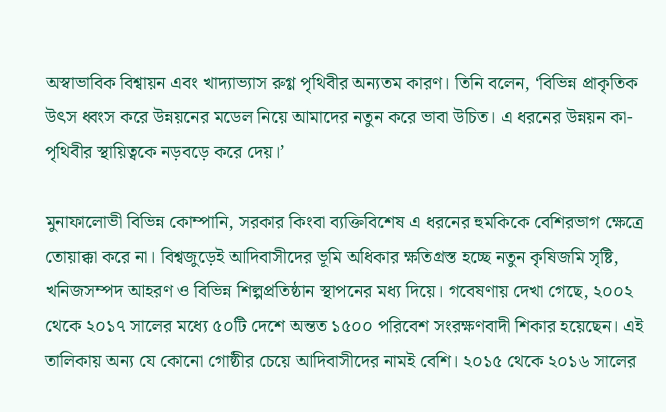অস্বাভাবিক বিশ্বায়ন এবং খাদ্যাভ্যাস রুগ্ণ পৃথিবীর অন্যতম কারণ। তিনি বলেন, ‘বিভিন্ন প্রাকৃতিক উৎস ধ্বংস করে উন্নয়নের মডেল নিয়ে আমাদের নতুন করে ভাবা উচিত। এ ধরনের উন্নয়ন কা- পৃথিবীর স্থায়িত্বকে নড়বড়ে করে দেয়।’

মুনাফালোভী বিভিন্ন কোম্পানি, সরকার কিংবা ব্যক্তিবিশেষ এ ধরনের হুমকিকে বেশিরভাগ ক্ষেত্রে তোয়াক্কা করে না। বিশ্বজুড়েই আদিবাসীদের ভূমি অধিকার ক্ষতিগ্রস্ত হচ্ছে নতুন কৃষিজমি সৃষ্টি, খনিজসম্পদ আহরণ ও বিভিন্ন শিল্পপ্রতিষ্ঠান স্থাপনের মধ্য দিয়ে। গবেষণায় দেখা গেছে, ২০০২ থেকে ২০১৭ সালের মধ্যে ৫০টি দেশে অন্তত ১৫০০ পরিবেশ সংরক্ষণবাদী শিকার হয়েছেন। এই তালিকায় অন্য যে কোনো গোষ্ঠীর চেয়ে আদিবাসীদের নামই বেশি। ২০১৫ থেকে ২০১৬ সালের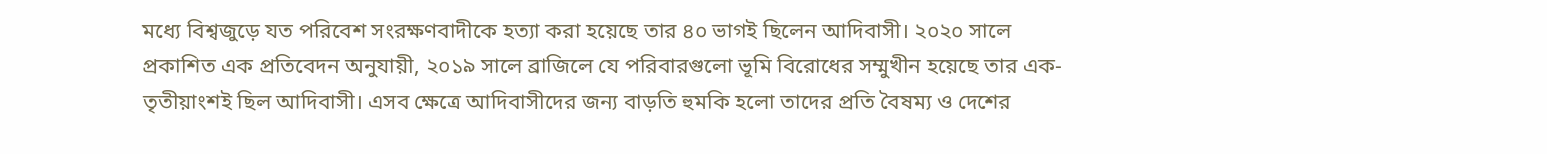মধ্যে বিশ্বজুড়ে যত পরিবেশ সংরক্ষণবাদীকে হত্যা করা হয়েছে তার ৪০ ভাগই ছিলেন আদিবাসী। ২০২০ সালে প্রকাশিত এক প্রতিবেদন অনুযায়ী, ২০১৯ সালে ব্রাজিলে যে পরিবারগুলো ভূমি বিরোধের সম্মুখীন হয়েছে তার এক-তৃতীয়াংশই ছিল আদিবাসী। এসব ক্ষেত্রে আদিবাসীদের জন্য বাড়তি হুমকি হলো তাদের প্রতি বৈষম্য ও দেশের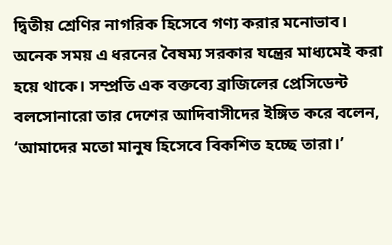দ্বিতীয় শ্রেণির নাগরিক হিসেবে গণ্য করার মনোভাব। অনেক সময় এ ধরনের বৈষম্য সরকার যন্ত্রের মাধ্যমেই করা হয়ে থাকে। সম্প্রতি এক বক্তব্যে ব্রাজিলের প্রেসিডেন্ট বলসোনারো তার দেশের আদিবাসীদের ইঙ্গিত করে বলেন, ‘আমাদের মতো মানুষ হিসেবে বিকশিত হচ্ছে তারা।’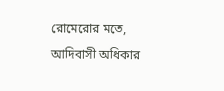রোমেরোর মতে, আদিবাসী অধিকার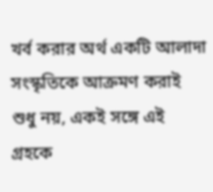খর্ব করার অর্থ একটি আলাদা সংস্কৃতিকে আক্রমণ করাই শুধু নয়, একই সঙ্গে এই গ্রহকে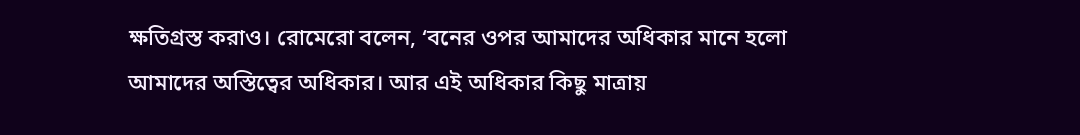ক্ষতিগ্রস্ত করাও। রোমেরো বলেন, ‘বনের ওপর আমাদের অধিকার মানে হলো আমাদের অস্তিত্বের অধিকার। আর এই অধিকার কিছু মাত্রায়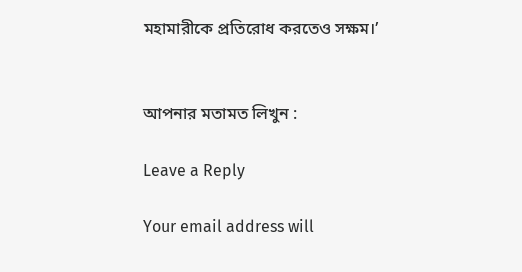মহামারীকে প্রতিরোধ করতেও সক্ষম।’


আপনার মতামত লিখুন :

Leave a Reply

Your email address will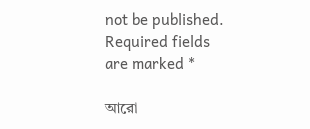not be published. Required fields are marked *

আরো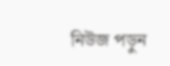নিউজ পড়ুন